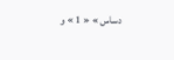دساس » « 1 » و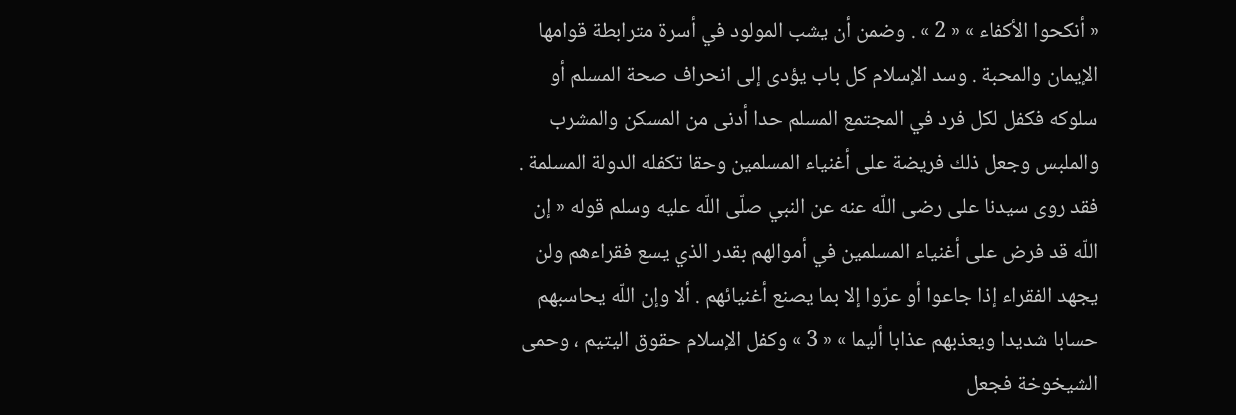« أنكحوا الأكفاء » « 2 » . وضمن أن يشب المولود في أسرة مترابطة قوامها الإيمان والمحبة . وسد الإسلام كل باب يؤدى إلى انحراف صحة المسلم أو سلوكه فكفل لكل فرد في المجتمع المسلم حدا أدنى من المسكن والمشرب والملبس وجعل ذلك فريضة على أغنياء المسلمين وحقا تكفله الدولة المسلمة . فقد روى سيدنا على رضى اللّه عنه عن النبي صلّى اللّه عليه وسلم قوله « إن اللّه قد فرض على أغنياء المسلمين في أموالهم بقدر الذي يسع فقراءهم ولن يجهد الفقراء إذا جاعوا أو عرّوا إلا بما يصنع أغنيائهم . ألا وإن اللّه يحاسبهم حسابا شديدا ويعذبهم عذابا أليما » « 3 » وكفل الإسلام حقوق اليتيم ، وحمى الشيخوخة فجعل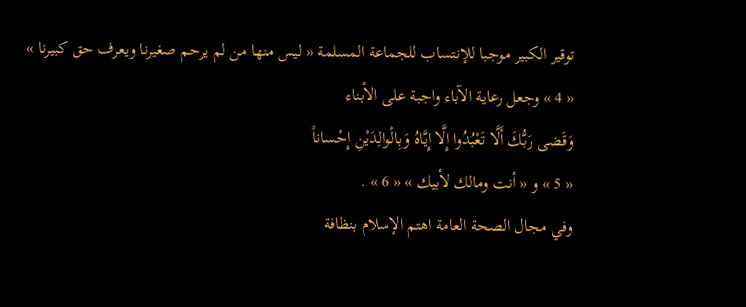توقير الكبير موجبا للإنتساب للجماعة المسلمة « ليس منها من لم يرحم صغيرنا ويعرف حق كبيرنا » « 4 » وجعل رعاية الآباء واجبة على الأبناء
وَقَضى رَبُّكَ أَلَّا تَعْبُدُوا إِلَّا إِيَّاهُ وَبِالْوالِدَيْنِ إِحْساناً
« 5 » و « أنت ومالك لأبيك » « 6 » .
وفي مجال الصحة العامة اهتم الإسلام بنظافة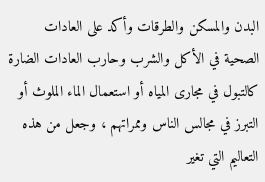البدن والمسكن والطرقات وأكد على العادات الصحية في الأكل والشرب وحارب العادات الضارة كالتبول في مجارى المياه أو استعمال الماء الملوث أو التبرز في مجالس الناس وممراتهم ، وجعل من هذه التعاليم التي تغير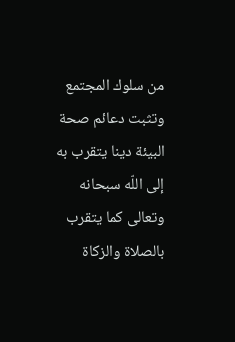من سلوك المجتمع وتثبت دعائم صحة البيئة دينا يتقرب به إلى اللّه سبحانه وتعالى كما يتقرب بالصلاة والزكاة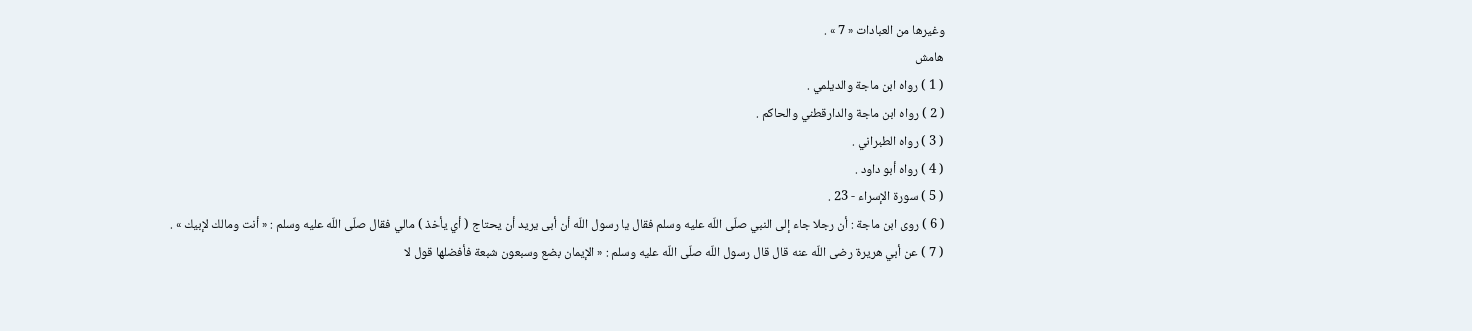وغيرها من العبادات « 7 » .
هامش
( 1 ) رواه ابن ماجة والديلمي .
( 2 ) رواه ابن ماجة والدارقطني والحاكم .
( 3 ) رواه الطبراني .
( 4 ) رواه أبو داود .
( 5 ) سورة الإسراء - 23 .
( 6 ) روى ابن ماجة : أن رجلا جاء إلى النبي صلّى اللّه عليه وسلم فقال يا رسول اللّه أن أبى يريد أن يحتاج ( أي يأخذ ) مالي فقال صلّى اللّه عليه وسلم : « أنت ومالك لإبيك » .
( 7 ) عن أبي هريرة رضى اللّه عنه قال قال رسول اللّه صلّى اللّه عليه وسلم : « الإيمان بضع وسبعون شبعة فأفضلها قول لا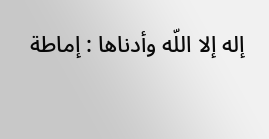إله إلا اللّه وأدناها : إماطة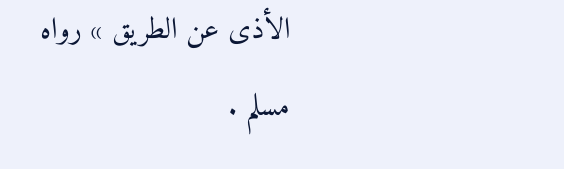الأذى عن الطريق » رواه مسلم .